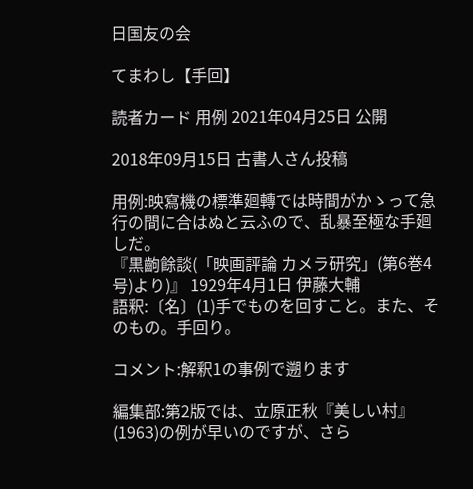日国友の会

てまわし【手回】

読者カード 用例 2021年04月25日 公開

2018年09月15日 古書人さん投稿

用例:映寫機の標準廻轉では時間がかゝって急行の間に合はぬと云ふので、乱暴至極な手廻しだ。
『黒齣餘談(「映画評論 カメラ研究」(第6巻4号)より)』 1929年4月1日 伊藤大輔
語釈:〔名〕(1)手でものを回すこと。また、そのもの。手回り。

コメント:解釈1の事例で遡ります

編集部:第2版では、立原正秋『美しい村』(1963)の例が早いのですが、さら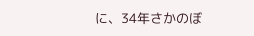に、34年さかのぼ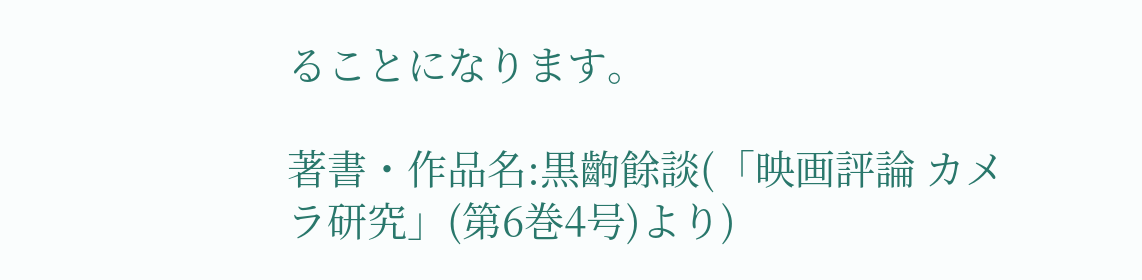ることになります。

著書・作品名:黒齣餘談(「映画評論 カメラ研究」(第6巻4号)より)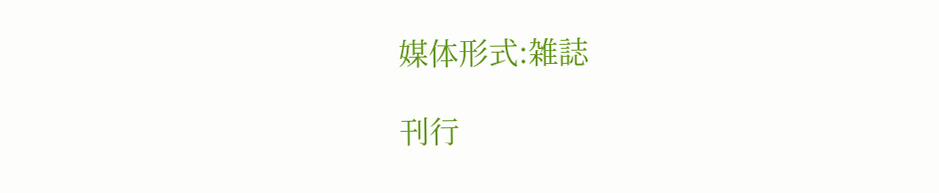媒体形式:雑誌

刊行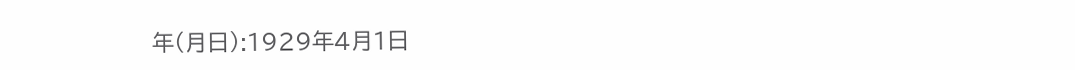年(月日):1929年4月1日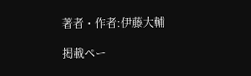著者・作者:伊藤大輔

掲載ペー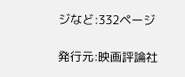ジなど:332ページ

発行元:映画評論社